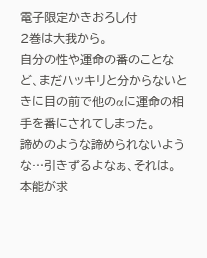電子限定かきおろし付
2巻は大我から。
自分の性や運命の番のことなど、まだハッキリと分からないときに目の前で他のαに運命の相手を番にされてしまった。
諦めのような諦められないような…引きずるよなぁ、それは。
本能が求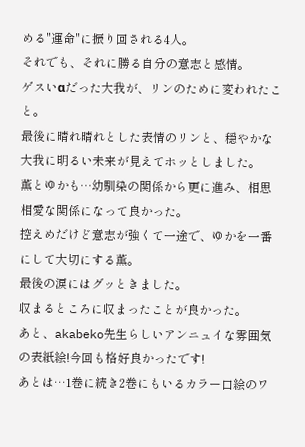める"運命"に振り回される4人。
それでも、それに勝る自分の意志と感情。
ゲスいαだった大我が、リンのために変われたこと。
最後に晴れ晴れとした表情のリンと、穏やかな大我に明るい未来が見えてホッとしました。
薫とゆかも…幼馴染の関係から更に進み、相思相愛な関係になって良かった。
控えめだけど意志が強くて一途で、ゆかを一番にして大切にする薫。
最後の涙にはグッときました。
収まるところに収まったことが良かった。
あと、akabeko先生らしいアンニュイな雰囲気の表紙絵!今回も格好良かったです!
あとは…1巻に続き2巻にもいるカラー口絵のワ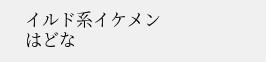イルド系イケメンはどな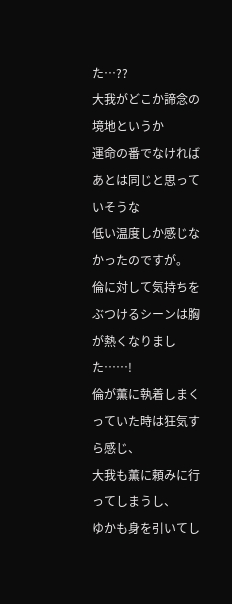た…??
大我がどこか諦念の境地というか
運命の番でなければあとは同じと思っていそうな
低い温度しか感じなかったのですが。
倫に対して気持ちをぶつけるシーンは胸が熱くなりました……!
倫が薫に執着しまくっていた時は狂気すら感じ、
大我も薫に頼みに行ってしまうし、
ゆかも身を引いてし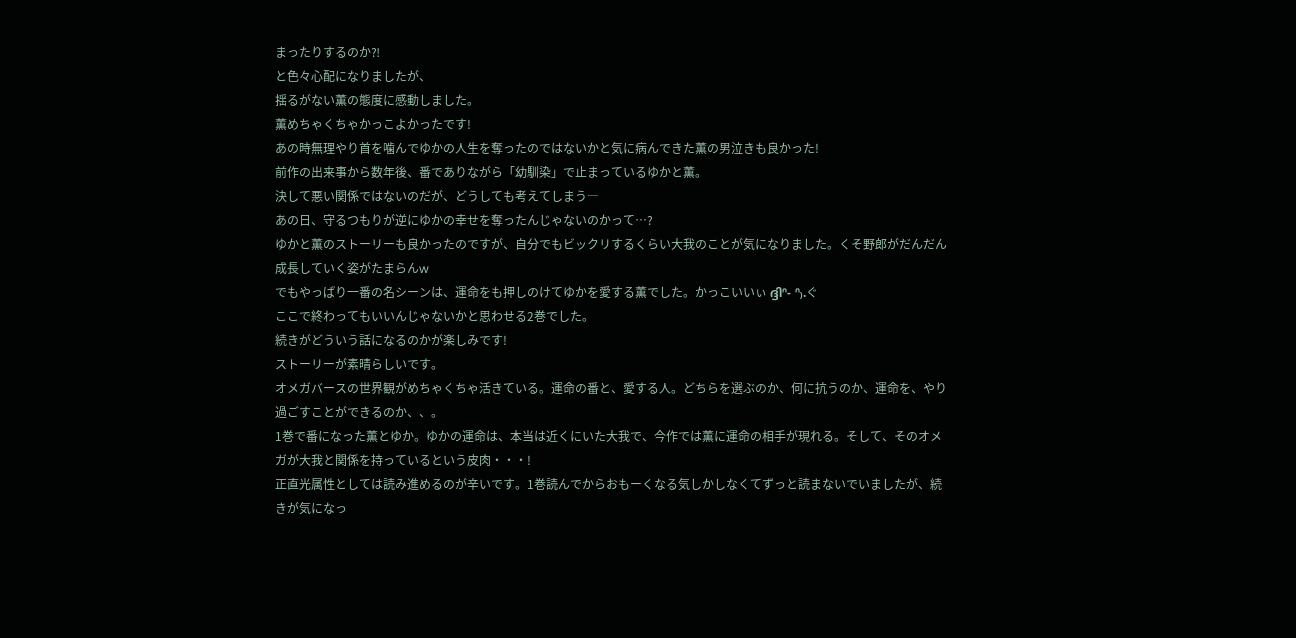まったりするのか⁈
と色々心配になりましたが、
揺るがない薫の態度に感動しました。
薫めちゃくちゃかっこよかったです!
あの時無理やり首を噛んでゆかの人生を奪ったのではないかと気に病んできた薫の男泣きも良かった!
前作の出来事から数年後、番でありながら「幼馴染」で止まっているゆかと薫。
決して悪い関係ではないのだが、どうしても考えてしまう―
あの日、守るつもりが逆にゆかの幸せを奪ったんじゃないのかって…?
ゆかと薫のストーリーも良かったのですが、自分でもビックリするくらい大我のことが気になりました。くそ野郎がだんだん成長していく姿がたまらんw
でもやっぱり一番の名シーンは、運命をも押しのけてゆかを愛する薫でした。かっこいいぃ ദ്ദിᐢ- ᐢ₎.ぐ
ここで終わってもいいんじゃないかと思わせる2巻でした。
続きがどういう話になるのかが楽しみです!
ストーリーが素晴らしいです。
オメガバースの世界観がめちゃくちゃ活きている。運命の番と、愛する人。どちらを選ぶのか、何に抗うのか、運命を、やり過ごすことができるのか、、。
1巻で番になった薫とゆか。ゆかの運命は、本当は近くにいた大我で、今作では薫に運命の相手が現れる。そして、そのオメガが大我と関係を持っているという皮肉・・・!
正直光属性としては読み進めるのが辛いです。1巻読んでからおもーくなる気しかしなくてずっと読まないでいましたが、続きが気になっ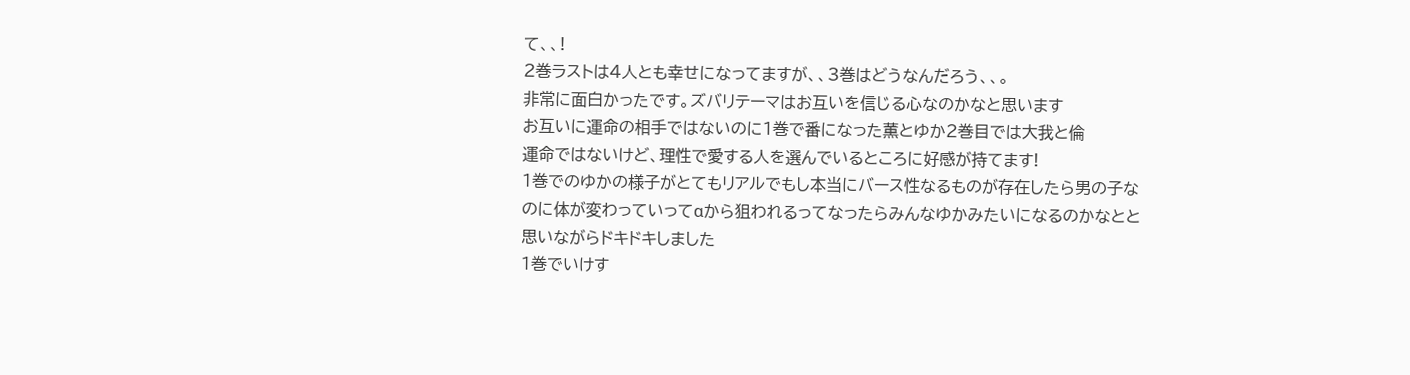て、、!
2巻ラストは4人とも幸せになってますが、、3巻はどうなんだろう、、。
非常に面白かったです。ズバリテーマはお互いを信じる心なのかなと思います
お互いに運命の相手ではないのに1巻で番になった薫とゆか2巻目では大我と倫
運命ではないけど、理性で愛する人を選んでいるところに好感が持てます!
1巻でのゆかの様子がとてもリアルでもし本当にバース性なるものが存在したら男の子なのに体が変わっていってαから狙われるってなったらみんなゆかみたいになるのかなとと思いながらドキドキしました
1巻でいけす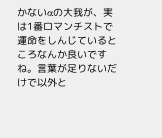かないαの大我が、実は1番ロマンチストで運命をしんじているところなんか良いですね。言葉が足りないだけで以外と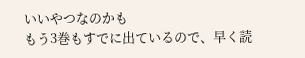いいやつなのかも
もう3巻もすでに出ているので、早く読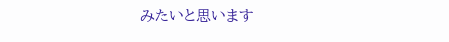みたいと思います